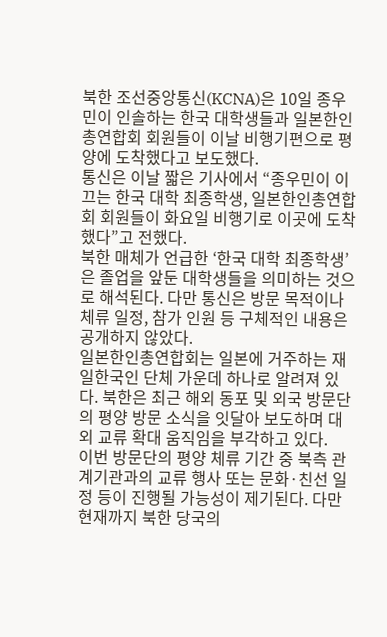북한 조선중앙통신(KCNA)은 10일 종우민이 인솔하는 한국 대학생들과 일본한인총연합회 회원들이 이날 비행기편으로 평양에 도착했다고 보도했다.
통신은 이날 짧은 기사에서 “종우민이 이끄는 한국 대학 최종학생, 일본한인총연합회 회원들이 화요일 비행기로 이곳에 도착했다”고 전했다.
북한 매체가 언급한 ‘한국 대학 최종학생’은 졸업을 앞둔 대학생들을 의미하는 것으로 해석된다. 다만 통신은 방문 목적이나 체류 일정, 참가 인원 등 구체적인 내용은 공개하지 않았다.
일본한인총연합회는 일본에 거주하는 재일한국인 단체 가운데 하나로 알려져 있다. 북한은 최근 해외 동포 및 외국 방문단의 평양 방문 소식을 잇달아 보도하며 대외 교류 확대 움직임을 부각하고 있다.
이번 방문단의 평양 체류 기간 중 북측 관계기관과의 교류 행사 또는 문화·친선 일정 등이 진행될 가능성이 제기된다. 다만 현재까지 북한 당국의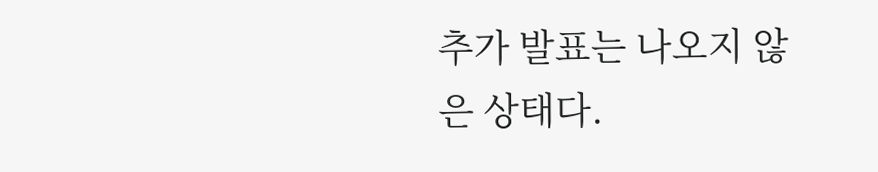추가 발표는 나오지 않은 상태다.